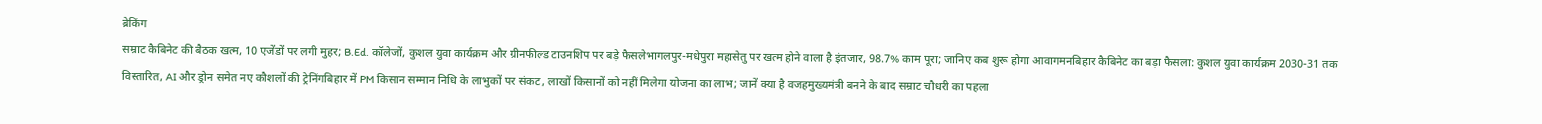ब्रेकिंग
सम्राट कैबिनेट की बैठक खत्म, 10 एजेंडों पर लगी मुहर; B.Ed. कॉलेजों, कुशल युवा कार्यक्रम और ग्रीनफील्ड टाउनशिप पर बड़े फैसलेभागलपुर-मधेपुरा महासेतु पर खत्म होने वाला है इंतजार, 98.7% काम पूरा; जानिए कब शुरू होगा आवागमनबिहार कैबिनेट का बड़ा फैसला: कुशल युवा कार्यक्रम 2030-31 तक विस्तारित, AI और ड्रोन समेत नए कौशलों की ट्रेनिंगबिहार में PM किसान सम्मान निधि के लाभुकों पर संकट, लाखों किसानों को नहीं मिलेगा योजना का लाभ; जानें क्या है वजहमुख्यमंत्री बनने के बाद सम्राट चौधरी का पहला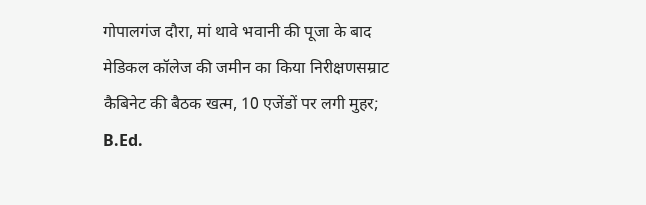गोपालगंज दौरा, मां थावे भवानी की पूजा के बाद मेडिकल कॉलेज की जमीन का किया निरीक्षणसम्राट कैबिनेट की बैठक खत्म, 10 एजेंडों पर लगी मुहर; B.Ed.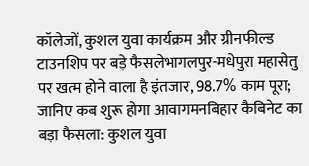कॉलेजों, कुशल युवा कार्यक्रम और ग्रीनफील्ड टाउनशिप पर बड़े फैसलेभागलपुर-मधेपुरा महासेतु पर खत्म होने वाला है इंतजार, 98.7% काम पूरा; जानिए कब शुरू होगा आवागमनबिहार कैबिनेट का बड़ा फैसला: कुशल युवा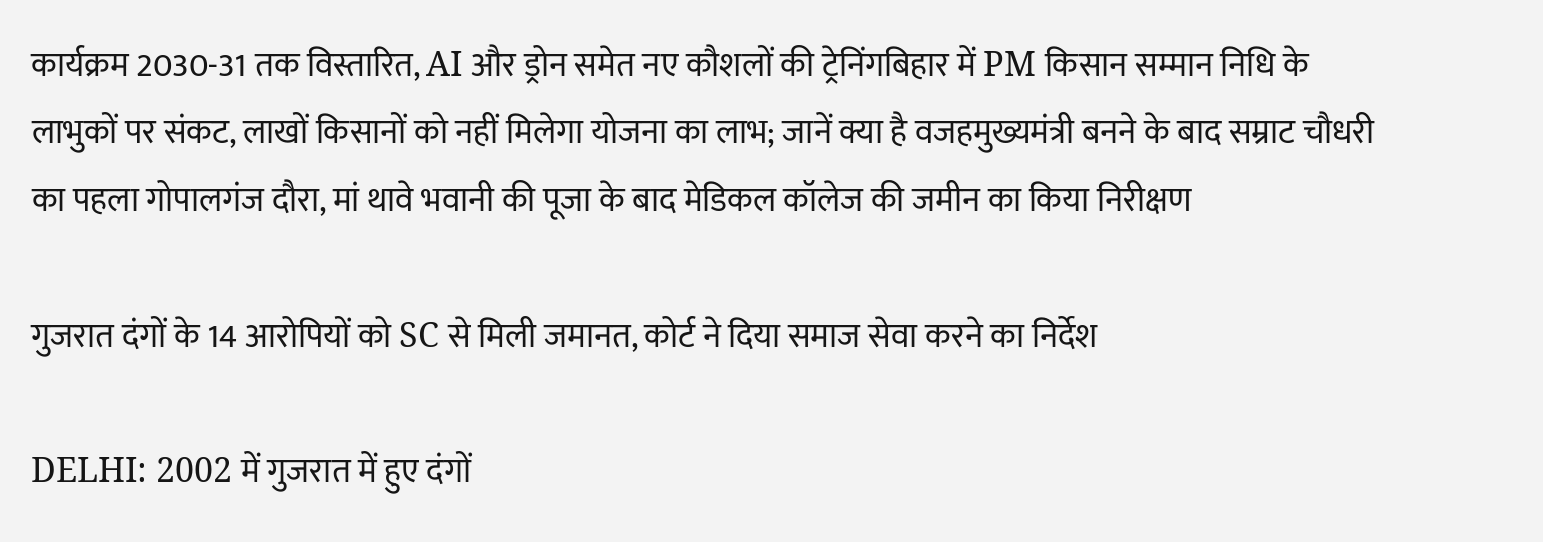कार्यक्रम 2030-31 तक विस्तारित, AI और ड्रोन समेत नए कौशलों की ट्रेनिंगबिहार में PM किसान सम्मान निधि के लाभुकों पर संकट, लाखों किसानों को नहीं मिलेगा योजना का लाभ; जानें क्या है वजहमुख्यमंत्री बनने के बाद सम्राट चौधरी का पहला गोपालगंज दौरा, मां थावे भवानी की पूजा के बाद मेडिकल कॉलेज की जमीन का किया निरीक्षण

गुजरात दंगों के 14 आरोपियों को SC से मिली जमानत, कोर्ट ने दिया समाज सेवा करने का निर्देश

DELHI: 2002 में गुजरात में हुए दंगों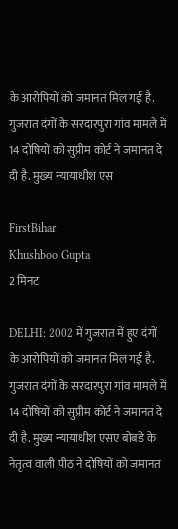के आरोपियों को जमानत मिल गई है. गुजरात दंगों के सरदारपुरा गांव मामले में 14 दोषियों को सुप्रीम कोर्ट ने जमानत दे दी है. मुख्य न्यायाधीश एस

FirstBihar
Khushboo Gupta
2 मिनट

DELHI: 2002 में गुजरात में हुए दंगों के आरोपियों को जमानत मिल गई है. गुजरात दंगों के सरदारपुरा गांव मामले में 14 दोषियों को सुप्रीम कोर्ट ने जमानत दे दी है. मुख्य न्यायाधीश एसए बोबडे के नेतृत्व वाली पीठ ने दोषियों को जमानत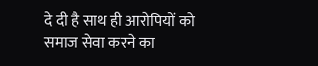दे दी है साथ ही आरोपियों को समाज सेवा करने का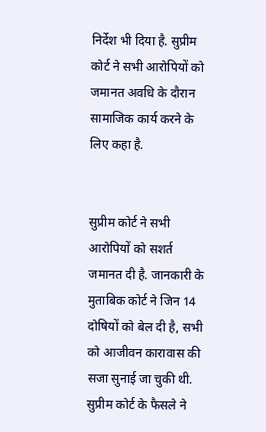निर्देश भी दिया है. सुप्रीम कोर्ट ने सभी आरोपियों को जमानत अवधि के दौरान सामाजिक कार्य करने के लिए कहा है.


सुप्रीम कोर्ट ने सभी आरोपियों को सशर्त जमानत दी है. जानकारी के मुताबिक कोर्ट ने जिन 14 दोषियों को बेल दी है, सभी को आजीवन कारावास की सजा सुनाई जा चुकी थी. सुप्रीम कोर्ट के फैसले ने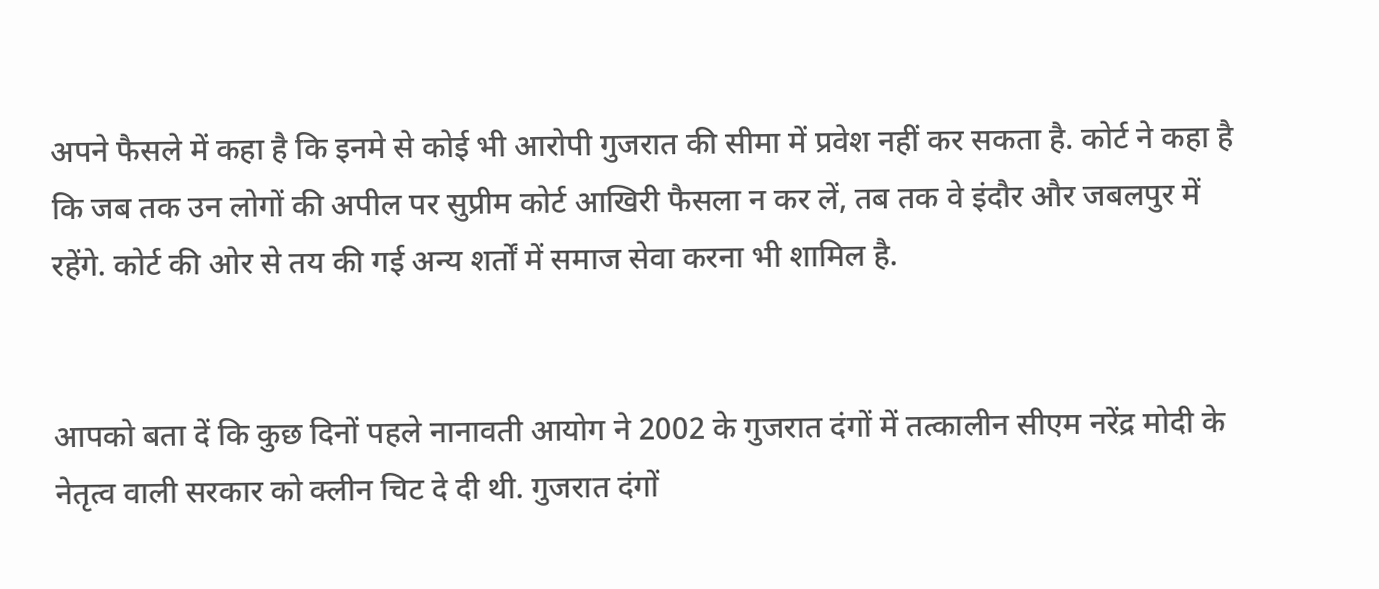अपने फैसले में कहा है कि इनमे से कोई भी आरोपी गुजरात की सीमा में प्रवेश नहीं कर सकता है. कोर्ट ने कहा है कि जब तक उन लोगों की अपील पर सुप्रीम कोर्ट आखिरी फैसला न कर लें, तब तक वे इंदौर और जबलपुर में रहेंगे. कोर्ट की ओर से तय की गई अन्य शर्तों में समाज सेवा करना भी शामिल है.


आपको बता दें कि कुछ दिनों पहले नानावती आयोग ने 2002 के गुजरात दंगों में तत्कालीन सीएम नरेंद्र मोदी के नेतृत्व वाली सरकार को क्लीन चिट दे दी थी. गुजरात दंगों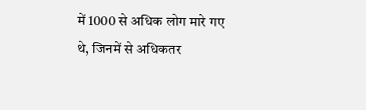में 1000 से अधिक लोग मारे गए थे, जिनमें से अधिकतर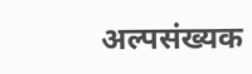अल्पसंख्यक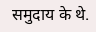समुदाय के थे.